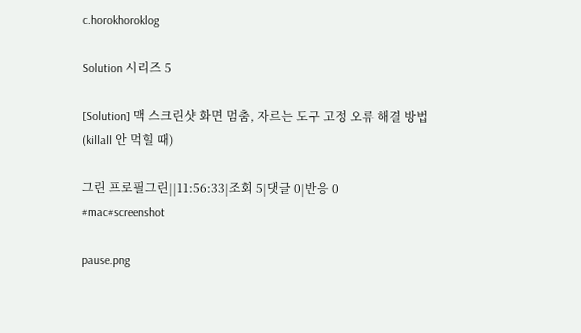c.horokhoroklog

Solution 시리즈 5

[Solution] 맥 스크린샷 화면 멈춤, 자르는 도구 고정 오류 해결 방법 (killall 안 먹힐 때)

그린 프로필그린||11:56:33|조회 5|댓글 0|반응 0
#mac#screenshot

pause.png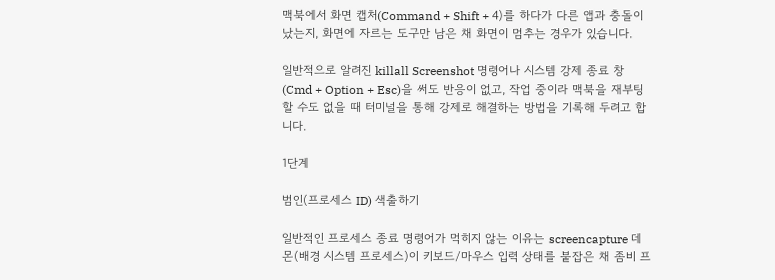맥북에서 화면 캡처(Command + Shift + 4)를 하다가 다른 앱과 충돌이 났는지, 화면에 자르는 도구만 남은 채 화면이 멈추는 경우가 있습니다.

일반적으로 알려진 killall Screenshot 명령어나 시스템 강제 종료 창(Cmd + Option + Esc)을 써도 반응이 없고, 작업 중이라 맥북을 재부팅할 수도 없을 때 터미널을 통해 강제로 해결하는 방법을 기록해 두려고 합니다.

1단계

범인(프로세스 ID) 색출하기

일반적인 프로세스 종료 명령어가 먹히지 않는 이유는 screencapture 데몬(배경 시스템 프로세스)이 키보드/마우스 입력 상태를 붙잡은 채 좀비 프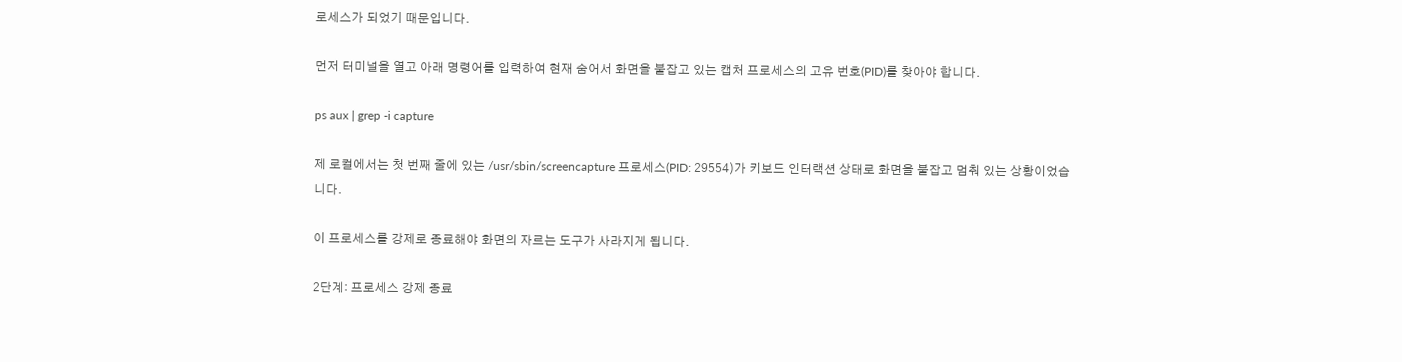로세스가 되었기 때문입니다.

먼저 터미널을 열고 아래 명령어를 입력하여 현재 숨어서 화면을 붙잡고 있는 캡처 프로세스의 고유 번호(PID)를 찾아야 합니다.

ps aux | grep -i capture

제 로컬에서는 첫 번째 줄에 있는 /usr/sbin/screencapture 프로세스(PID: 29554)가 키보드 인터랙션 상태로 화면을 붙잡고 멈춰 있는 상황이었습니다.

이 프로세스를 강제로 종료해야 화면의 자르는 도구가 사라지게 됩니다.

2단계: 프로세스 강제 종료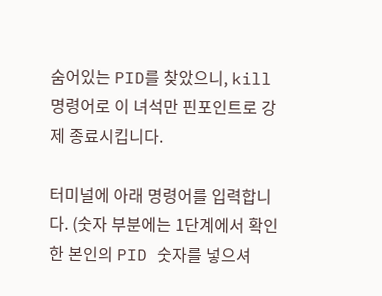숨어있는 PID를 찾았으니, kill 명령어로 이 녀석만 핀포인트로 강제 종료시킵니다.

터미널에 아래 명령어를 입력합니다. (숫자 부분에는 1단계에서 확인한 본인의 PID 숫자를 넣으셔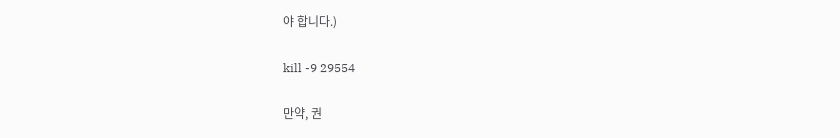야 합니다.)

kill -9 29554

만약, 권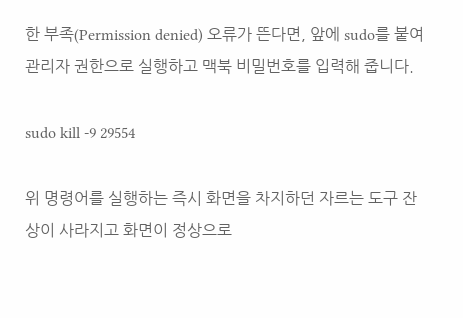한 부족(Permission denied) 오류가 뜬다면, 앞에 sudo를 붙여 관리자 권한으로 실행하고 맥북 비밀번호를 입력해 줍니다.

sudo kill -9 29554

위 명령어를 실행하는 즉시 화면을 차지하던 자르는 도구 잔상이 사라지고 화면이 정상으로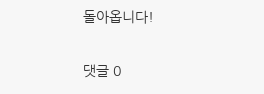돌아옵니다!

댓글 0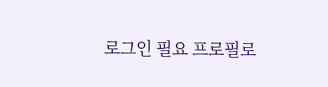로그인 필요 프로필로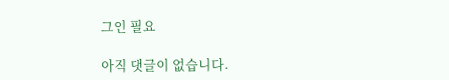그인 필요

아직 댓글이 없습니다.